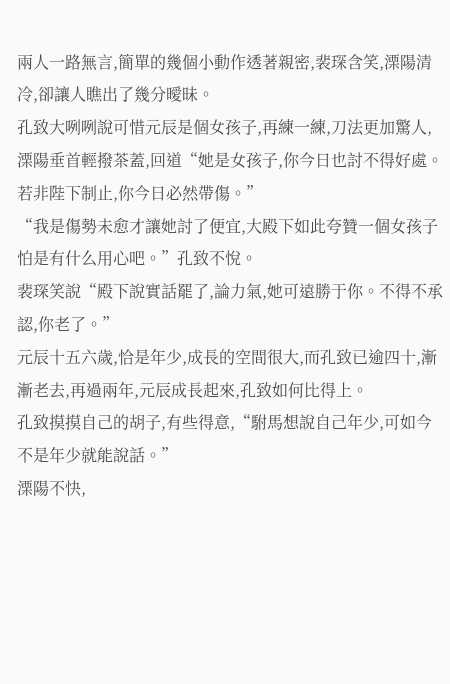兩人一路無言,簡單的幾個小動作透著親密,裴琛含笑,溧陽清冷,卻讓人瞧出了幾分曖昧。
孔致大咧咧說可惜元辰是個女孩子,再練一練,刀法更加驚人,溧陽垂首輕撥茶蓋,回道“她是女孩子,你今日也討不得好處。若非陛下制止,你今日必然帶傷。”
“我是傷勢未愈才讓她討了便宜,大殿下如此夸贊一個女孩子怕是有什么用心吧。”孔致不悅。
裴琛笑說“殿下說實話罷了,論力氣,她可遠勝于你。不得不承認,你老了。”
元辰十五六歲,恰是年少,成長的空間很大,而孔致已逾四十,漸漸老去,再過兩年,元辰成長起來,孔致如何比得上。
孔致摸摸自己的胡子,有些得意,“駙馬想說自己年少,可如今不是年少就能說話。”
溧陽不快,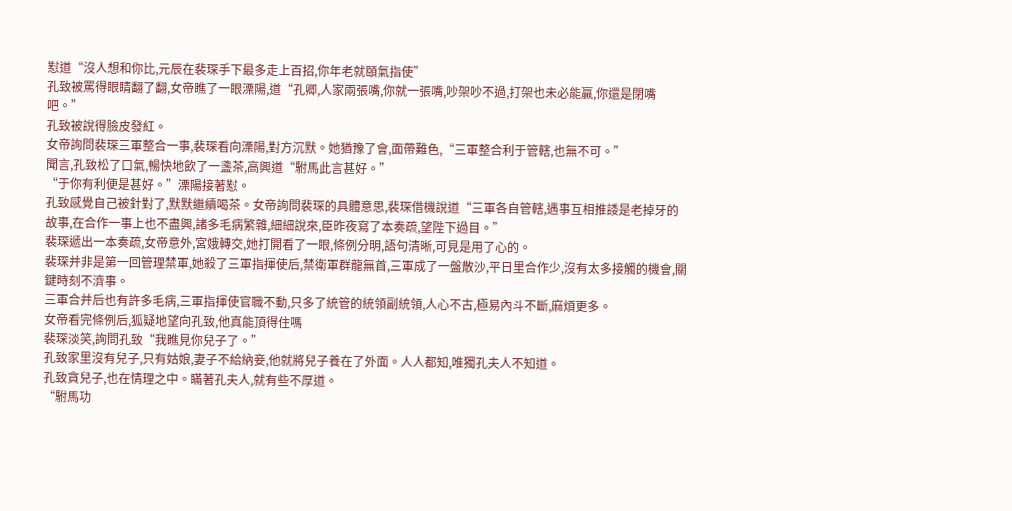懟道“沒人想和你比,元辰在裴琛手下最多走上百招,你年老就頤氣指使”
孔致被罵得眼睛翻了翻,女帝瞧了一眼溧陽,道“孔卿,人家兩張嘴,你就一張嘴,吵架吵不過,打架也未必能贏,你還是閉嘴吧。”
孔致被說得臉皮發紅。
女帝詢問裴琛三軍整合一事,裴琛看向溧陽,對方沉默。她猶豫了會,面帶難色,“三軍整合利于管轄,也無不可。”
聞言,孔致松了口氣,暢快地飲了一盞茶,高興道“駙馬此言甚好。”
“于你有利便是甚好。”溧陽接著懟。
孔致感覺自己被針對了,默默繼續喝茶。女帝詢問裴琛的具體意思,裴琛借機說道“三軍各自管轄,遇事互相推諉是老掉牙的故事,在合作一事上也不盡興,諸多毛病繁雜,細細說來,臣昨夜寫了本奏疏,望陛下過目。”
裴琛遞出一本奏疏,女帝意外,宮娥轉交,她打開看了一眼,條例分明,語句清晰,可見是用了心的。
裴琛并非是第一回管理禁軍,她殺了三軍指揮使后,禁衛軍群龍無首,三軍成了一盤散沙,平日里合作少,沒有太多接觸的機會,關鍵時刻不濟事。
三軍合并后也有許多毛病,三軍指揮使官職不動,只多了統管的統領副統領,人心不古,極易內斗不斷,麻煩更多。
女帝看完條例后,狐疑地望向孔致,他真能頂得住嗎
裴琛淡笑,詢問孔致“我瞧見你兒子了。”
孔致家里沒有兒子,只有姑娘,妻子不給納妾,他就將兒子養在了外面。人人都知,唯獨孔夫人不知道。
孔致貪兒子,也在情理之中。瞞著孔夫人,就有些不厚道。
“駙馬功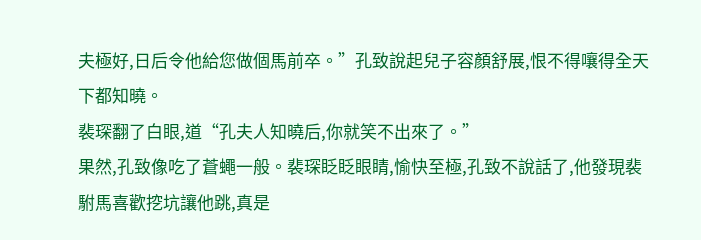夫極好,日后令他給您做個馬前卒。”孔致說起兒子容顏舒展,恨不得嚷得全天下都知曉。
裴琛翻了白眼,道“孔夫人知曉后,你就笑不出來了。”
果然,孔致像吃了蒼蠅一般。裴琛眨眨眼睛,愉快至極,孔致不說話了,他發現裴駙馬喜歡挖坑讓他跳,真是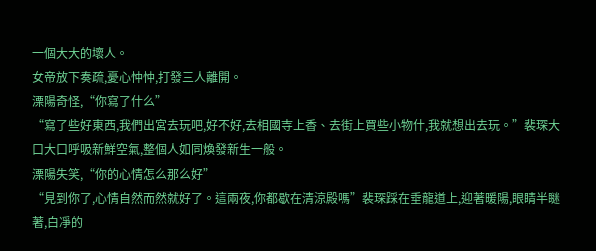一個大大的壞人。
女帝放下奏疏,憂心忡忡,打發三人離開。
溧陽奇怪,“你寫了什么”
“寫了些好東西,我們出宮去玩吧,好不好,去相國寺上香、去街上買些小物什,我就想出去玩。”裴琛大口大口呼吸新鮮空氣,整個人如同煥發新生一般。
溧陽失笑,“你的心情怎么那么好”
“見到你了,心情自然而然就好了。這兩夜,你都歇在清涼殿嗎”裴琛踩在垂龍道上,迎著暖陽,眼睛半瞇著,白凈的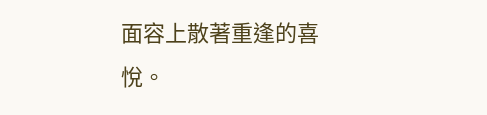面容上散著重逢的喜悅。